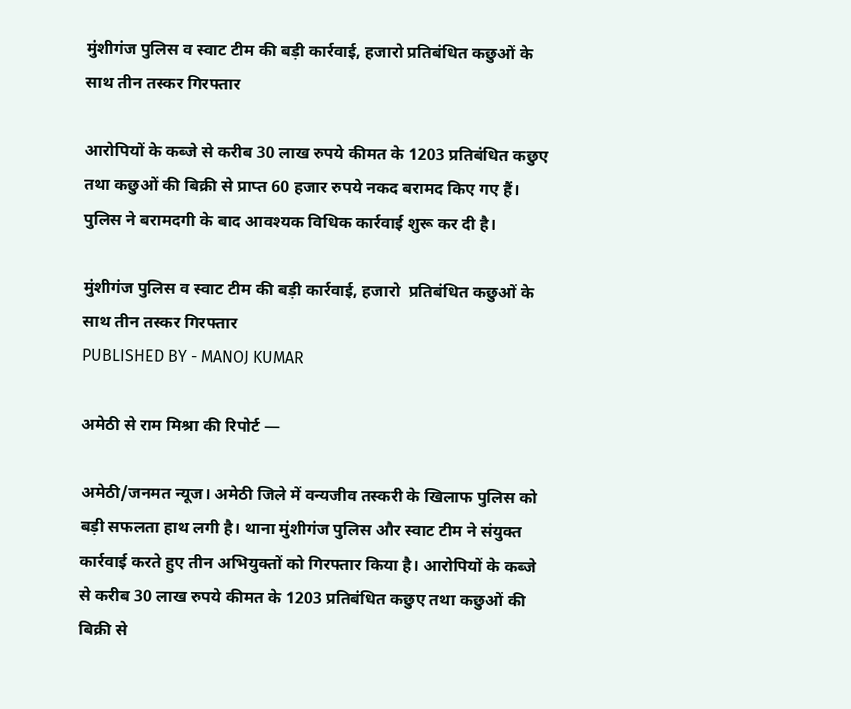मुंशीगंज पुलिस व स्वाट टीम की बड़ी कार्रवाई, हजारो प्रतिबंधित कछुओं के साथ तीन तस्कर गिरफ्तार

आरोपियों के कब्जे से करीब 30 लाख रुपये कीमत के 1203 प्रतिबंधित कछुए तथा कछुओं की बिक्री से प्राप्त 60 हजार रुपये नकद बरामद किए गए हैं। पुलिस ने बरामदगी के बाद आवश्यक विधिक कार्रवाई शुरू कर दी है।

मुंशीगंज पुलिस व स्वाट टीम की बड़ी कार्रवाई, हजारो  प्रतिबंधित कछुओं के साथ तीन तस्कर गिरफ्तार
PUBLISHED BY - MANOJ KUMAR

अमेठी से राम मिश्रा की रिपोर्ट —

अमेठी/जनमत न्यूज। अमेठी जिले में वन्यजीव तस्करी के खिलाफ पुलिस को बड़ी सफलता हाथ लगी है। थाना मुंशीगंज पुलिस और स्वाट टीम ने संयुक्त कार्रवाई करते हुए तीन अभियुक्तों को गिरफ्तार किया है। आरोपियों के कब्जे से करीब 30 लाख रुपये कीमत के 1203 प्रतिबंधित कछुए तथा कछुओं की बिक्री से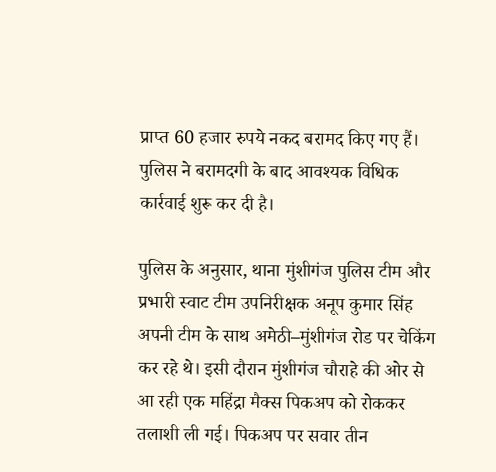प्राप्त 60 हजार रुपये नकद बरामद किए गए हैं। पुलिस ने बरामदगी के बाद आवश्यक विधिक कार्रवाई शुरू कर दी है।

पुलिस के अनुसार, थाना मुंशीगंज पुलिस टीम और प्रभारी स्वाट टीम उपनिरीक्षक अनूप कुमार सिंह अपनी टीम के साथ अमेठी–मुंशीगंज रोड पर चेकिंग कर रहे थे। इसी दौरान मुंशीगंज चौराहे की ओर से आ रही एक महिंद्रा मैक्स पिकअप को रोककर तलाशी ली गई। पिकअप पर सवार तीन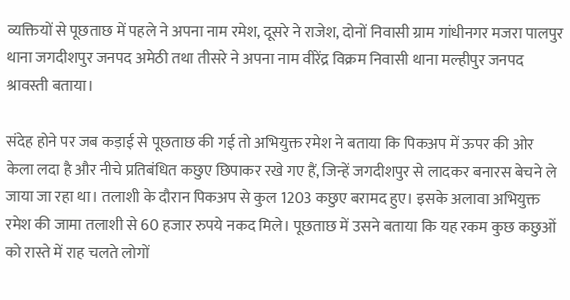व्यक्तियों से पूछताछ में पहले ने अपना नाम रमेश, दूसरे ने राजेश, दोनों निवासी ग्राम गांधीनगर मजरा पालपुर थाना जगदीशपुर जनपद अमेठी तथा तीसरे ने अपना नाम वीरेंद्र विक्रम निवासी थाना मल्हीपुर जनपद श्रावस्ती बताया।

संदेह होने पर जब कड़ाई से पूछताछ की गई तो अभियुक्त रमेश ने बताया कि पिकअप में ऊपर की ओर केला लदा है और नीचे प्रतिबंधित कछुए छिपाकर रखे गए हैं, जिन्हें जगदीशपुर से लादकर बनारस बेचने ले जाया जा रहा था। तलाशी के दौरान पिकअप से कुल 1203 कछुए बरामद हुए। इसके अलावा अभियुक्त रमेश की जामा तलाशी से 60 हजार रुपये नकद मिले। पूछताछ में उसने बताया कि यह रकम कुछ कछुओं को रास्ते में राह चलते लोगों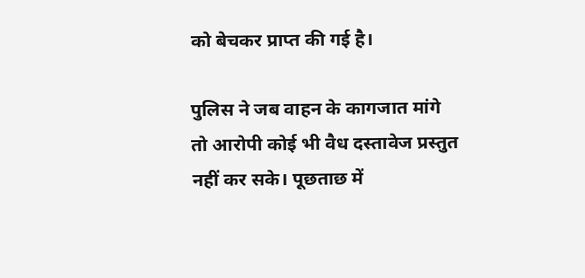को बेचकर प्राप्त की गई है।

पुलिस ने जब वाहन के कागजात मांगे तो आरोपी कोई भी वैध दस्तावेज प्रस्तुत नहीं कर सके। पूछताछ में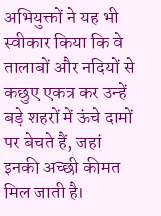अभियुक्तों ने यह भी स्वीकार किया कि वे तालाबों और नदियों से कछुए एकत्र कर उन्हें बड़े शहरों में ऊंचे दामों पर बेचते हैं, जहां इनकी अच्छी कीमत मिल जाती है।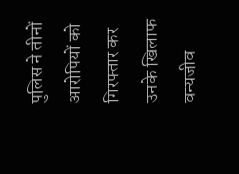पुलिस ने तीनों आरोपियों को गिरफ्तार कर उनके खिलाफ वन्यजीव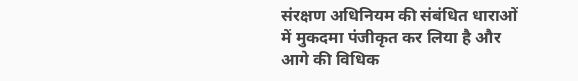संरक्षण अधिनियम की संबंधित धाराओं में मुकदमा पंजीकृत कर लिया है और आगे की विधिक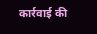कार्रवाई की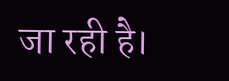जा रही है।